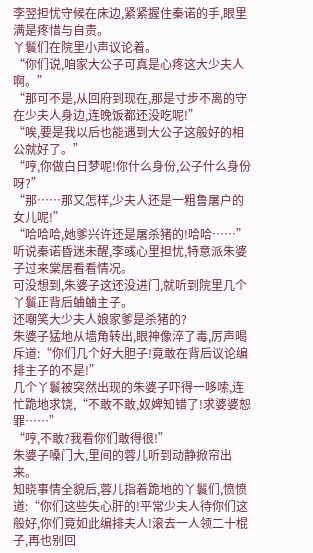李翌担忧守候在床边,紧紧握住秦诺的手,眼里满是疼惜与自责。
丫鬟们在院里小声议论着。
“你们说,咱家大公子可真是心疼这大少夫人啊。”
“那可不是,从回府到现在,那是寸步不离的守在少夫人身边,连晚饭都还没吃呢!”
“唉,要是我以后也能遇到大公子这般好的相公就好了。”
“哼,你做白日梦呢!你什么身份,公子什么身份呀?”
“那……那又怎样,少夫人还是一粗鲁屠户的女儿呢!”
“哈哈哈,她爹兴许还是屠杀猪的!哈哈……”
听说秦诺昏迷未醒,李彧心里担忧,特意派朱婆子过来棠居看看情况。
可没想到,朱婆子这还没进门,就听到院里几个丫鬟正背后蛐蛐主子。
还嘲笑大少夫人娘家爹是杀猪的?
朱婆子猛地从墙角转出,眼神像淬了毒,厉声喝斥道:“你们几个好大胆子!竟敢在背后议论编排主子的不是!”
几个丫鬟被突然出现的朱婆子吓得一哆嗦,连忙跪地求饶,“不敢不敢,奴婢知错了!求婆婆恕罪……”
“哼,不敢?我看你们敢得很!”
朱婆子嗓门大,里间的蓉儿听到动静掀帘出来。
知晓事情全貌后,蓉儿指着跪地的丫鬟们,愤愤道:“你们这些失心肝的!平常少夫人待你们这般好,你们竟如此编排夫人!滚去一人领二十棍子,再也别回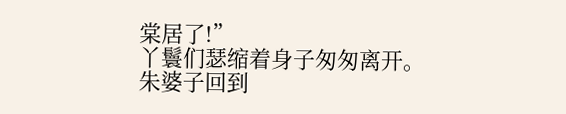棠居了!”
丫鬟们瑟缩着身子匆匆离开。
朱婆子回到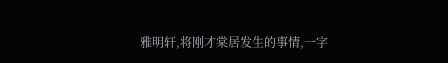雅明轩,将刚才棠居发生的事情,一字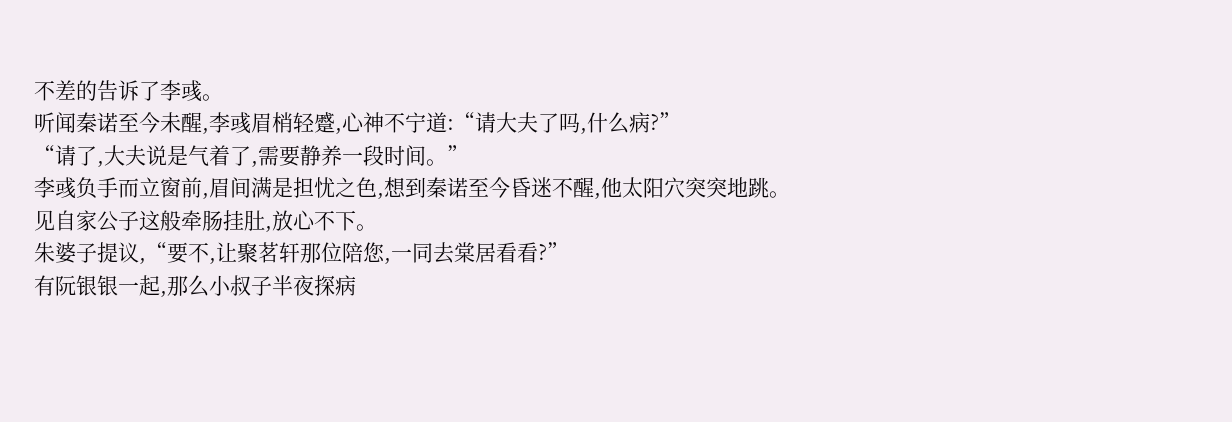不差的告诉了李彧。
听闻秦诺至今未醒,李彧眉梢轻蹙,心神不宁道:“请大夫了吗,什么病?”
“请了,大夫说是气着了,需要静养一段时间。”
李彧负手而立窗前,眉间满是担忧之色,想到秦诺至今昏迷不醒,他太阳穴突突地跳。
见自家公子这般牵肠挂肚,放心不下。
朱婆子提议,“要不,让聚茗轩那位陪您,一同去棠居看看?”
有阮银银一起,那么小叔子半夜探病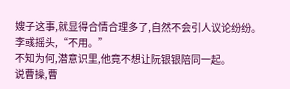嫂子这事,就显得合情合理多了,自然不会引人议论纷纷。
李彧摇头,“不用。”
不知为何,潜意识里,他竟不想让阮银银陪同一起。
说曹操,曹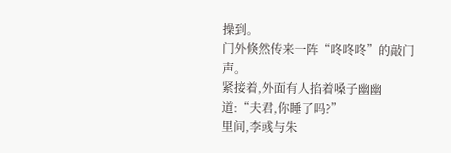操到。
门外倏然传来一阵“咚咚咚”的敲门声。
紧接着,外面有人掐着嗓子幽幽道:“夫君,你睡了吗?”
里间,李彧与朱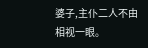婆子,主仆二人不由相视一眼。